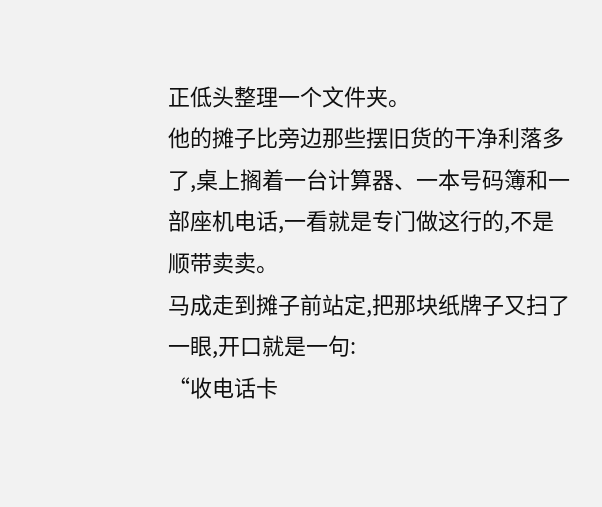正低头整理一个文件夹。
他的摊子比旁边那些摆旧货的干净利落多了,桌上搁着一台计算器、一本号码簿和一部座机电话,一看就是专门做这行的,不是顺带卖卖。
马成走到摊子前站定,把那块纸牌子又扫了一眼,开口就是一句:
“收电话卡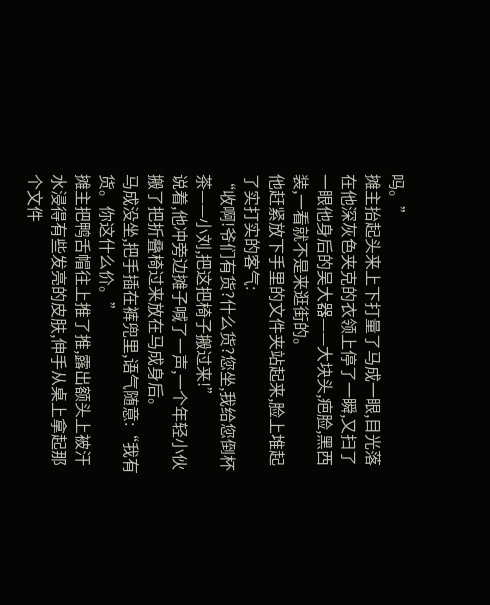吗。”
摊主抬起头来上下打量了马成一眼,目光落在他深灰色夹克的衣领上停了一瞬,又扫了一眼他身后的吴大器——大块头,疤脸,黑西装,一看就不是来逛街的。
他赶紧放下手里的文件夹站起来,脸上堆起了实打实的客气:
“收啊!爷们有货?什么货?您坐,我给您倒杯茶——小刘,把这把椅子搬过来!”
说着,他冲旁边摊子喊了一声,一个年轻小伙搬了把折叠椅过来放在马成身后。
马成没坐,把手插在裤兜里,语气随意:“我有货。你这什么价。”
摊主把鸭舌帽往上推了推,露出额头上被汗水浸得有些发亮的皮肤,伸手从桌上拿起那个文件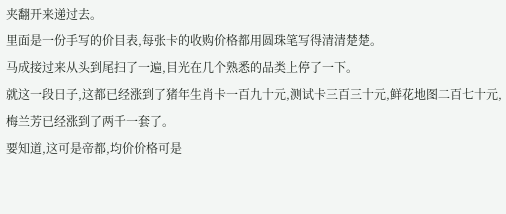夹翻开来递过去。
里面是一份手写的价目表,每张卡的收购价格都用圆珠笔写得清清楚楚。
马成接过来从头到尾扫了一遍,目光在几个熟悉的品类上停了一下。
就这一段日子,这都已经涨到了猪年生肖卡一百九十元,测试卡三百三十元,鲜花地图二百七十元,梅兰芳已经涨到了两千一套了。
要知道,这可是帝都,均价价格可是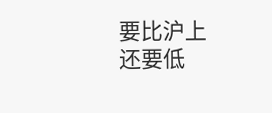要比沪上还要低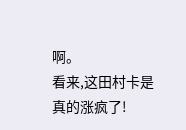啊。
看来,这田村卡是真的涨疯了!